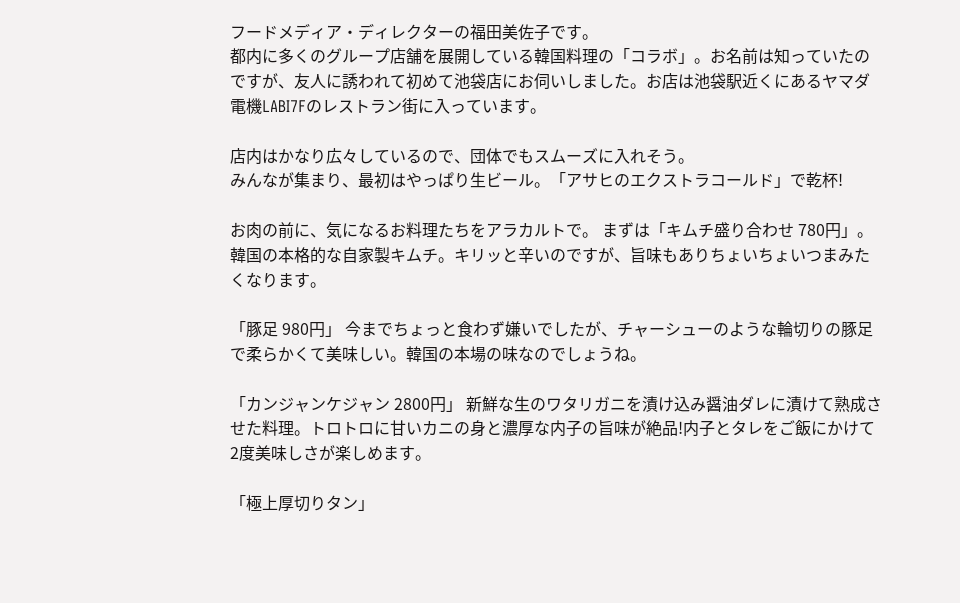フードメディア・ディレクターの福田美佐子です。
都内に多くのグループ店舗を展開している韓国料理の「コラボ」。お名前は知っていたのですが、友人に誘われて初めて池袋店にお伺いしました。お店は池袋駅近くにあるヤマダ電機LABI7Fのレストラン街に入っています。

店内はかなり広々しているので、団体でもスムーズに入れそう。
みんなが集まり、最初はやっぱり生ビール。「アサヒのエクストラコールド」で乾杯!

お肉の前に、気になるお料理たちをアラカルトで。 まずは「キムチ盛り合わせ 780円」。韓国の本格的な自家製キムチ。キリッと辛いのですが、旨味もありちょいちょいつまみたくなります。

「豚足 980円」 今までちょっと食わず嫌いでしたが、チャーシューのような輪切りの豚足で柔らかくて美味しい。韓国の本場の味なのでしょうね。

「カンジャンケジャン 2800円」 新鮮な生のワタリガニを漬け込み醤油ダレに漬けて熟成させた料理。トロトロに甘いカニの身と濃厚な内子の旨味が絶品!内子とタレをご飯にかけて2度美味しさが楽しめます。

「極上厚切りタン」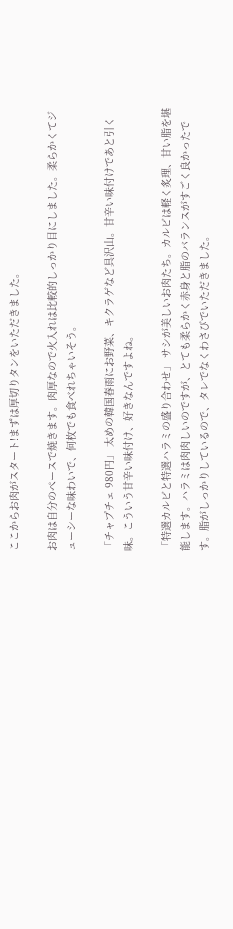ここからお肉がスタート!まずは厚切りタンをいただきました。

お肉は自分のペースで焼きます。肉厚なので火入れは比較的しっかり目にしました。柔らかくてジューシーな味わいで、何枚でも食べれちゃいそう。

「チャプチェ 980円」 太めの韓国春雨にお野菜、キクラゲなど具沢山。甘辛い味付けであと引く味。こういう甘辛い味付け、好きなんですよね。

「特選カルビと特選ハラミの盛り合わせ」 サシが美しいお肉たち。カルビは軽く炙理、甘い脂を堪能します。ハラミは肉肉しいのですが、とても柔らかく赤身と脂のバランスがすごく良かったです。脂がしっかりしているので、タレでなくわさびでいただきました。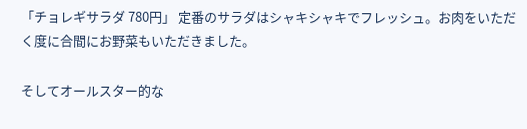「チョレギサラダ 780円」 定番のサラダはシャキシャキでフレッシュ。お肉をいただく度に合間にお野菜もいただきました。

そしてオールスター的な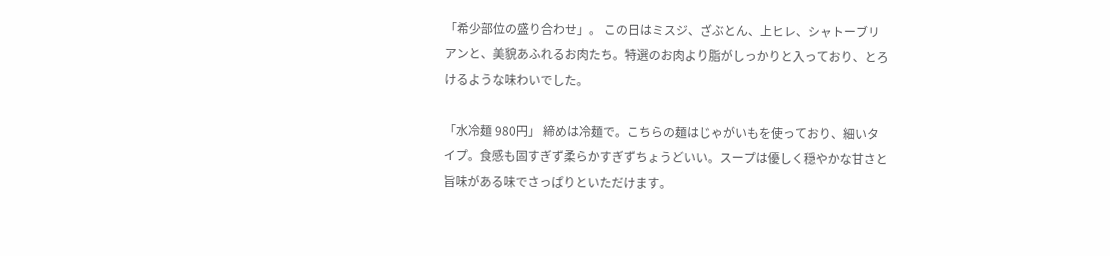「希少部位の盛り合わせ」。 この日はミスジ、ざぶとん、上ヒレ、シャトーブリアンと、美貌あふれるお肉たち。特選のお肉より脂がしっかりと入っており、とろけるような味わいでした。

「水冷麺 980円」 締めは冷麺で。こちらの麺はじゃがいもを使っており、細いタイプ。食感も固すぎず柔らかすぎずちょうどいい。スープは優しく穏やかな甘さと旨味がある味でさっぱりといただけます。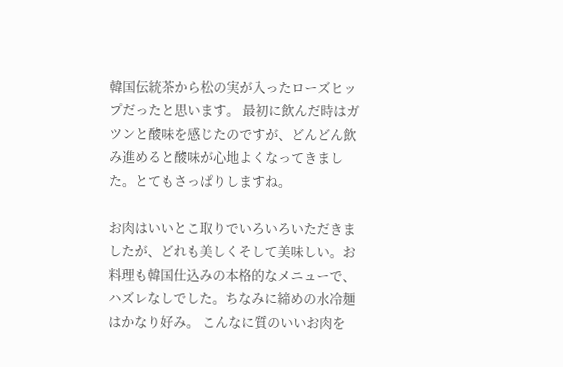韓国伝統茶から松の実が入ったローズヒップだったと思います。 最初に飲んだ時はガツンと酸味を感じたのですが、どんどん飲み進めると酸味が心地よくなってきました。とてもさっぱりしますね。

お肉はいいとこ取りでいろいろいただきましたが、どれも美しくそして美味しい。お料理も韓国仕込みの本格的なメニューで、ハズレなしでした。ちなみに締めの水冷麺はかなり好み。 こんなに質のいいお肉を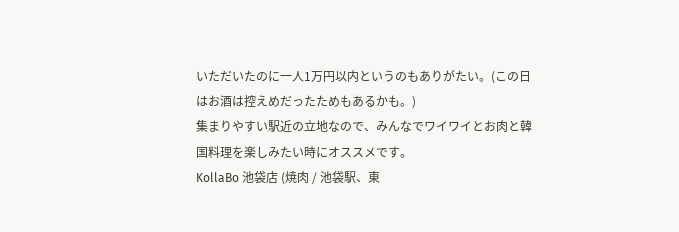いただいたのに一人1万円以内というのもありがたい。(この日はお酒は控えめだったためもあるかも。)
集まりやすい駅近の立地なので、みんなでワイワイとお肉と韓国料理を楽しみたい時にオススメです。
KollaBo 池袋店 (焼肉 / 池袋駅、東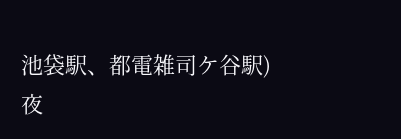池袋駅、都電雑司ケ谷駅)
夜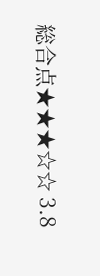総合点★★★☆☆ 3.8